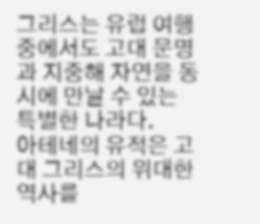그리스는 유럽 여행 중에서도 고대 문명과 지중해 자연을 동시에 만날 수 있는 특별한 나라다.
아테네의 유적은 고대 그리스의 위대한 역사를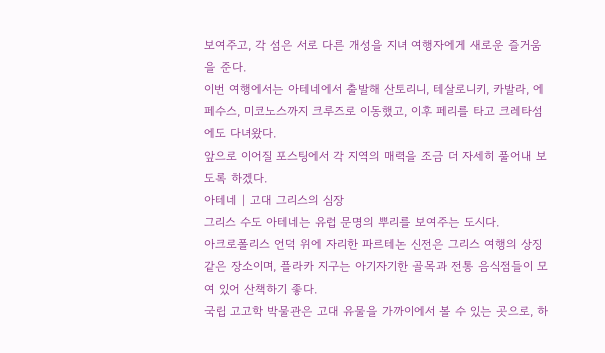보여주고, 각 섬은 서로 다른 개성을 지녀 여행자에게 새로운 즐거움을 준다.
이번 여행에서는 아테네에서 출발해 산토리니, 테살로니키, 카발라, 에페수스, 미코노스까지 크루즈로 이동했고, 이후 페리를 타고 크레타섬에도 다녀왔다.
앞으로 이어질 포스팅에서 각 지역의 매력을 조금 더 자세히 풀어내 보도록 하겠다.
아테네 | 고대 그리스의 심장
그리스 수도 아테네는 유럽 문명의 뿌리를 보여주는 도시다.
아크로폴리스 언덕 위에 자리한 파르테논 신전은 그리스 여행의 상징 같은 장소이며, 플라카 지구는 아기자기한 골목과 전통 음식점들이 모여 있어 산책하기 좋다.
국립 고고학 박물관은 고대 유물을 가까이에서 볼 수 있는 곳으로, 하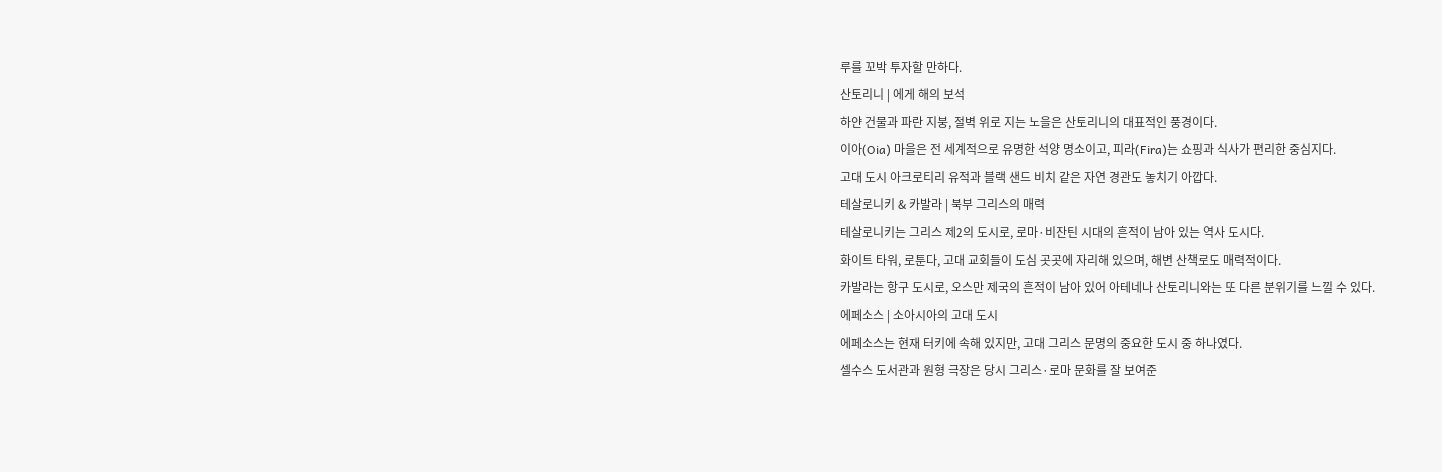루를 꼬박 투자할 만하다.
산토리니 | 에게 해의 보석
하얀 건물과 파란 지붕, 절벽 위로 지는 노을은 산토리니의 대표적인 풍경이다.
이아(Oia) 마을은 전 세계적으로 유명한 석양 명소이고, 피라(Fira)는 쇼핑과 식사가 편리한 중심지다.
고대 도시 아크로티리 유적과 블랙 샌드 비치 같은 자연 경관도 놓치기 아깝다.
테살로니키 & 카발라 | 북부 그리스의 매력
테살로니키는 그리스 제2의 도시로, 로마·비잔틴 시대의 흔적이 남아 있는 역사 도시다.
화이트 타워, 로툰다, 고대 교회들이 도심 곳곳에 자리해 있으며, 해변 산책로도 매력적이다.
카발라는 항구 도시로, 오스만 제국의 흔적이 남아 있어 아테네나 산토리니와는 또 다른 분위기를 느낄 수 있다.
에페소스 | 소아시아의 고대 도시
에페소스는 현재 터키에 속해 있지만, 고대 그리스 문명의 중요한 도시 중 하나였다.
셀수스 도서관과 원형 극장은 당시 그리스·로마 문화를 잘 보여준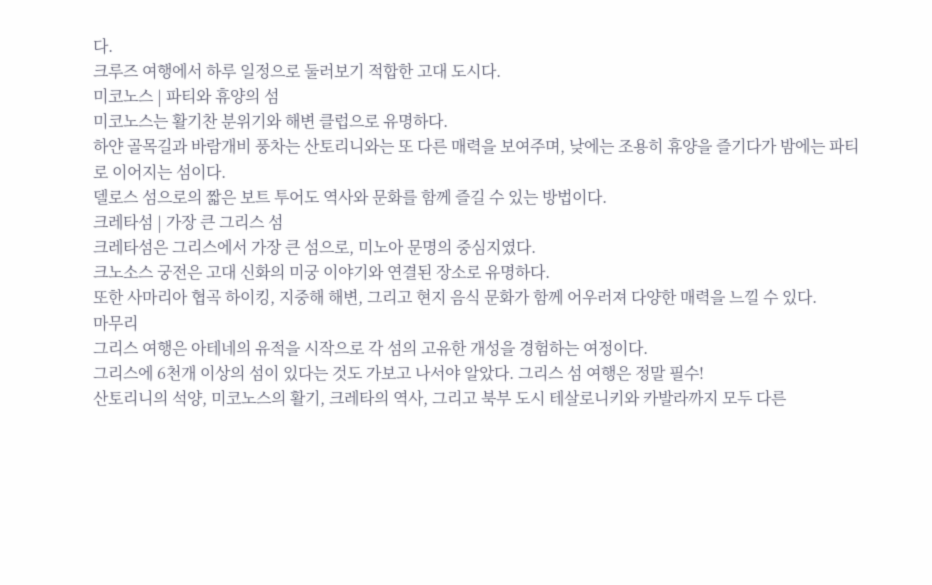다.
크루즈 여행에서 하루 일정으로 둘러보기 적합한 고대 도시다.
미코노스 | 파티와 휴양의 섬
미코노스는 활기찬 분위기와 해변 클럽으로 유명하다.
하얀 골목길과 바람개비 풍차는 산토리니와는 또 다른 매력을 보여주며, 낮에는 조용히 휴양을 즐기다가 밤에는 파티로 이어지는 섬이다.
델로스 섬으로의 짧은 보트 투어도 역사와 문화를 함께 즐길 수 있는 방법이다.
크레타섬 | 가장 큰 그리스 섬
크레타섬은 그리스에서 가장 큰 섬으로, 미노아 문명의 중심지였다.
크노소스 궁전은 고대 신화의 미궁 이야기와 연결된 장소로 유명하다.
또한 사마리아 협곡 하이킹, 지중해 해변, 그리고 현지 음식 문화가 함께 어우러져 다양한 매력을 느낄 수 있다.
마무리
그리스 여행은 아테네의 유적을 시작으로 각 섬의 고유한 개성을 경험하는 여정이다.
그리스에 6천개 이상의 섬이 있다는 것도 가보고 나서야 알았다. 그리스 섬 여행은 정말 필수!
산토리니의 석양, 미코노스의 활기, 크레타의 역사, 그리고 북부 도시 테살로니키와 카발라까지 모두 다른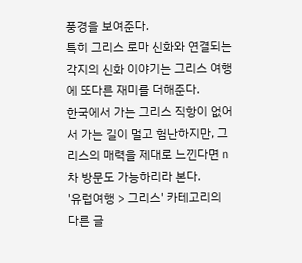풍경을 보여준다.
특히 그리스 로마 신화와 연결되는 각지의 신화 이야기는 그리스 여행에 또다른 재미를 더해준다.
한국에서 가는 그리스 직항이 없어서 가는 길이 멀고 험난하지만, 그리스의 매력을 제대로 느낀다면 n차 방문도 가능하리라 본다.
'유럽여행 > 그리스' 카테고리의 다른 글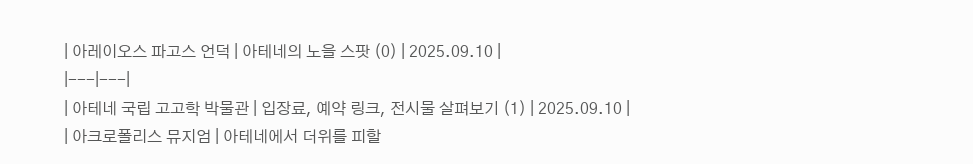| 아레이오스 파고스 언덕 | 아테네의 노을 스팟 (0) | 2025.09.10 |
|---|---|
| 아테네 국립 고고학 박물관 | 입장료, 예약 링크, 전시물 살펴보기 (1) | 2025.09.10 |
| 아크로폴리스 뮤지엄 | 아테네에서 더위를 피할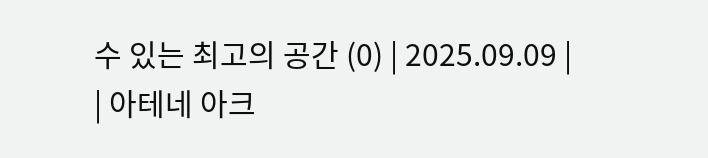수 있는 최고의 공간 (0) | 2025.09.09 |
| 아테네 아크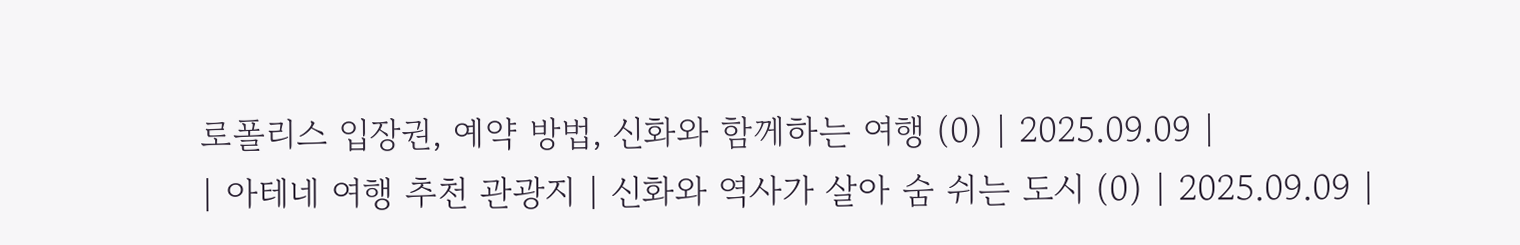로폴리스 입장권, 예약 방법, 신화와 함께하는 여행 (0) | 2025.09.09 |
| 아테네 여행 추천 관광지 | 신화와 역사가 살아 숨 쉬는 도시 (0) | 2025.09.09 |